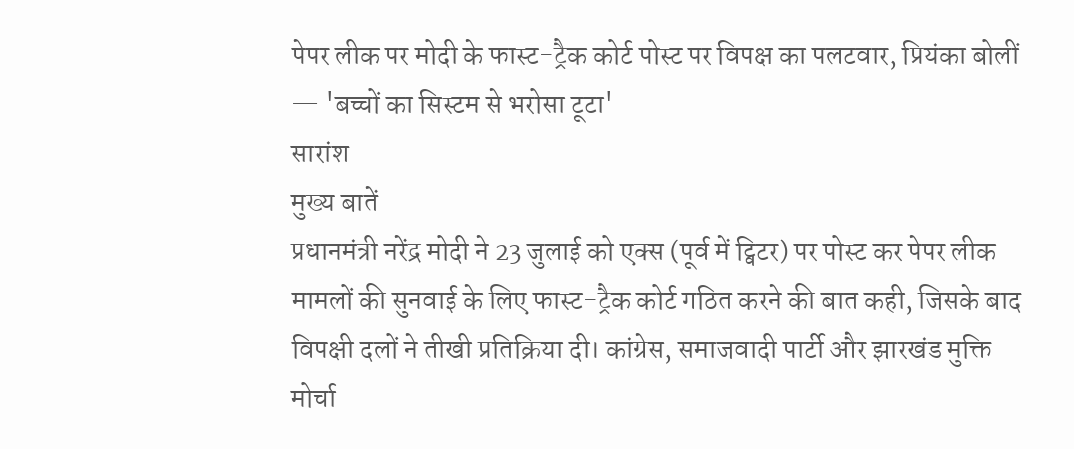पेपर लीक पर मोदी के फास्ट-ट्रैक कोर्ट पोस्ट पर विपक्ष का पलटवार, प्रियंका बोलीं — 'बच्चों का सिस्टम से भरोसा टूटा'
सारांश
मुख्य बातें
प्रधानमंत्री नरेंद्र मोदी ने 23 जुलाई को एक्स (पूर्व में ट्विटर) पर पोस्ट कर पेपर लीक मामलों की सुनवाई के लिए फास्ट-ट्रैक कोर्ट गठित करने की बात कही, जिसके बाद विपक्षी दलों ने तीखी प्रतिक्रिया दी। कांग्रेस, समाजवादी पार्टी और झारखंड मुक्ति मोर्चा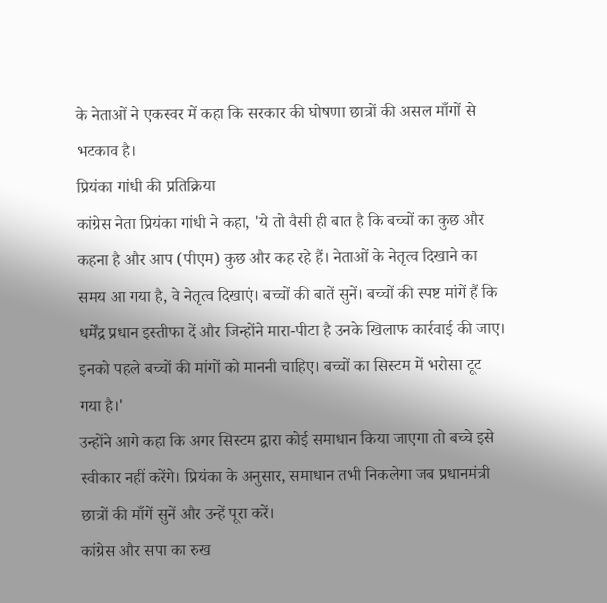के नेताओं ने एकस्वर में कहा कि सरकार की घोषणा छात्रों की असल माँगों से भटकाव है।
प्रियंका गांधी की प्रतिक्रिया
कांग्रेस नेता प्रियंका गांधी ने कहा, 'ये तो वैसी ही बात है कि बच्चों का कुछ और कहना है और आप (पीएम) कुछ और कह रहे हैं। नेताओं के नेतृत्व दिखाने का समय आ गया है, वे नेतृत्व दिखाएं। बच्चों की बातें सुनें। बच्चों की स्पष्ट मांगें हैं कि धर्मेंद्र प्रधान इस्तीफा दें और जिन्होंने मारा-पीटा है उनके खिलाफ कार्रवाई की जाए। इनको पहले बच्चों की मांगों को माननी चाहिए। बच्चों का सिस्टम में भरोसा टूट गया है।'
उन्होंने आगे कहा कि अगर सिस्टम द्वारा कोई समाधान किया जाएगा तो बच्चे इसे स्वीकार नहीं करेंगे। प्रियंका के अनुसार, समाधान तभी निकलेगा जब प्रधानमंत्री छात्रों की माँगें सुनें और उन्हें पूरा करें।
कांग्रेस और सपा का रुख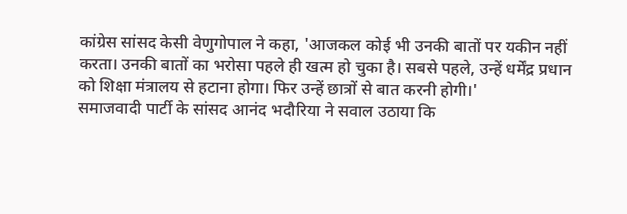कांग्रेस सांसद केसी वेणुगोपाल ने कहा, 'आजकल कोई भी उनकी बातों पर यकीन नहीं करता। उनकी बातों का भरोसा पहले ही खत्म हो चुका है। सबसे पहले, उन्हें धर्मेंद्र प्रधान को शिक्षा मंत्रालय से हटाना होगा। फिर उन्हें छात्रों से बात करनी होगी।'
समाजवादी पार्टी के सांसद आनंद भदौरिया ने सवाल उठाया कि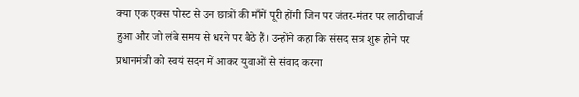क्या एक एक्स पोस्ट से उन छात्रों की माँगें पूरी होंगी जिन पर जंतर-मंतर पर लाठीचार्ज हुआ और जो लंबे समय से धरने पर बैठे हैं। उन्होंने कहा कि संसद सत्र शुरू होने पर प्रधानमंत्री को स्वयं सदन में आकर युवाओं से संवाद करना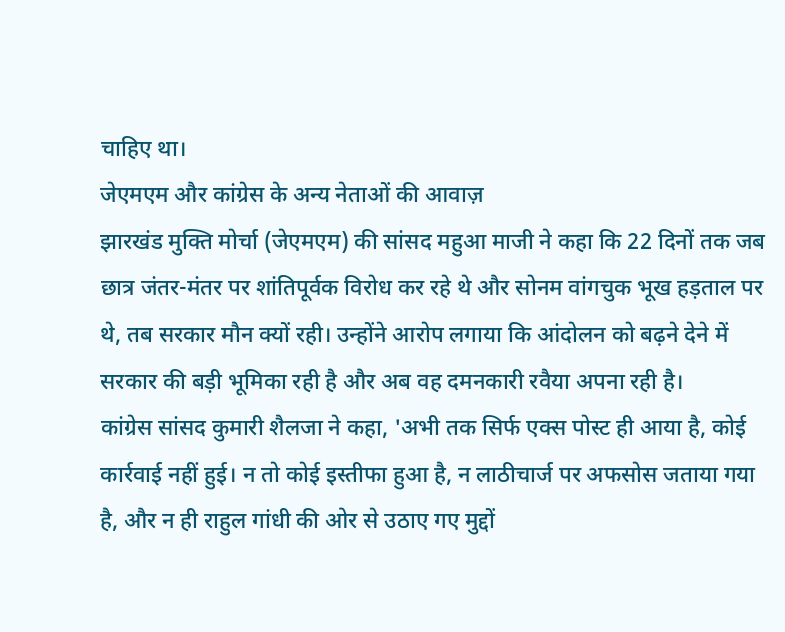चाहिए था।
जेएमएम और कांग्रेस के अन्य नेताओं की आवाज़
झारखंड मुक्ति मोर्चा (जेएमएम) की सांसद महुआ माजी ने कहा कि 22 दिनों तक जब छात्र जंतर-मंतर पर शांतिपूर्वक विरोध कर रहे थे और सोनम वांगचुक भूख हड़ताल पर थे, तब सरकार मौन क्यों रही। उन्होंने आरोप लगाया कि आंदोलन को बढ़ने देने में सरकार की बड़ी भूमिका रही है और अब वह दमनकारी रवैया अपना रही है।
कांग्रेस सांसद कुमारी शैलजा ने कहा, 'अभी तक सिर्फ एक्स पोस्ट ही आया है, कोई कार्रवाई नहीं हुई। न तो कोई इस्तीफा हुआ है, न लाठीचार्ज पर अफसोस जताया गया है, और न ही राहुल गांधी की ओर से उठाए गए मुद्दों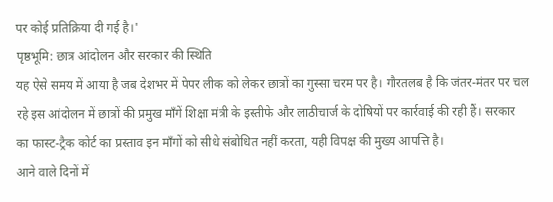पर कोई प्रतिक्रिया दी गई है।'
पृष्ठभूमि: छात्र आंदोलन और सरकार की स्थिति
यह ऐसे समय में आया है जब देशभर में पेपर लीक को लेकर छात्रों का गुस्सा चरम पर है। गौरतलब है कि जंतर-मंतर पर चल रहे इस आंदोलन में छात्रों की प्रमुख माँगें शिक्षा मंत्री के इस्तीफे और लाठीचार्ज के दोषियों पर कार्रवाई की रही हैं। सरकार का फास्ट-ट्रैक कोर्ट का प्रस्ताव इन माँगों को सीधे संबोधित नहीं करता, यही विपक्ष की मुख्य आपत्ति है।
आने वाले दिनों में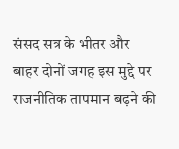संसद सत्र के भीतर और बाहर दोनों जगह इस मुद्दे पर राजनीतिक तापमान बढ़ने की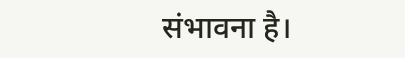संभावना है।